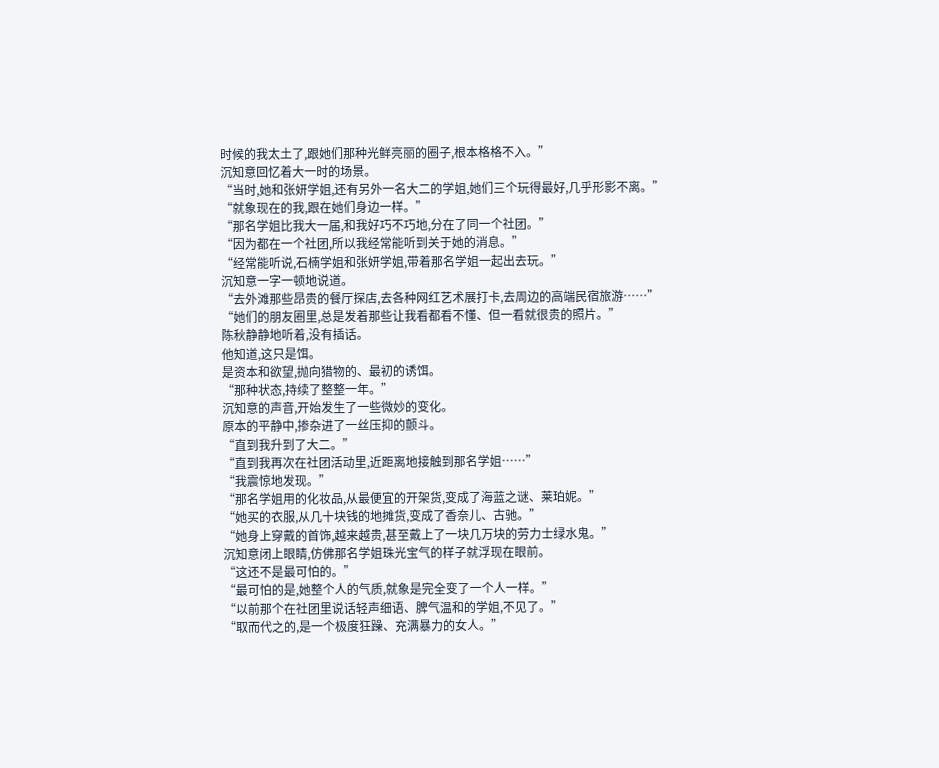时候的我太土了,跟她们那种光鲜亮丽的圈子,根本格格不入。”
沉知意回忆着大一时的场景。
“当时,她和张妍学姐,还有另外一名大二的学姐,她们三个玩得最好,几乎形影不离。”
“就象现在的我,跟在她们身边一样。”
“那名学姐比我大一届,和我好巧不巧地,分在了同一个社团。”
“因为都在一个社团,所以我经常能听到关于她的消息。”
“经常能听说,石楠学姐和张妍学姐,带着那名学姐一起出去玩。”
沉知意一字一顿地说道。
“去外滩那些昂贵的餐厅探店,去各种网红艺术展打卡,去周边的高端民宿旅游……”
“她们的朋友圈里,总是发着那些让我看都看不懂、但一看就很贵的照片。”
陈秋静静地听着,没有插话。
他知道,这只是饵。
是资本和欲望,抛向猎物的、最初的诱饵。
“那种状态,持续了整整一年。”
沉知意的声音,开始发生了一些微妙的变化。
原本的平静中,掺杂进了一丝压抑的颤斗。
“直到我升到了大二。”
“直到我再次在社团活动里,近距离地接触到那名学姐……”
“我震惊地发现。”
“那名学姐用的化妆品,从最便宜的开架货,变成了海蓝之谜、莱珀妮。”
“她买的衣服,从几十块钱的地摊货,变成了香奈儿、古驰。”
“她身上穿戴的首饰,越来越贵,甚至戴上了一块几万块的劳力士绿水鬼。”
沉知意闭上眼睛,仿佛那名学姐珠光宝气的样子就浮现在眼前。
“这还不是最可怕的。”
“最可怕的是,她整个人的气质,就象是完全变了一个人一样。”
“以前那个在社团里说话轻声细语、脾气温和的学姐,不见了。”
“取而代之的,是一个极度狂躁、充满暴力的女人。”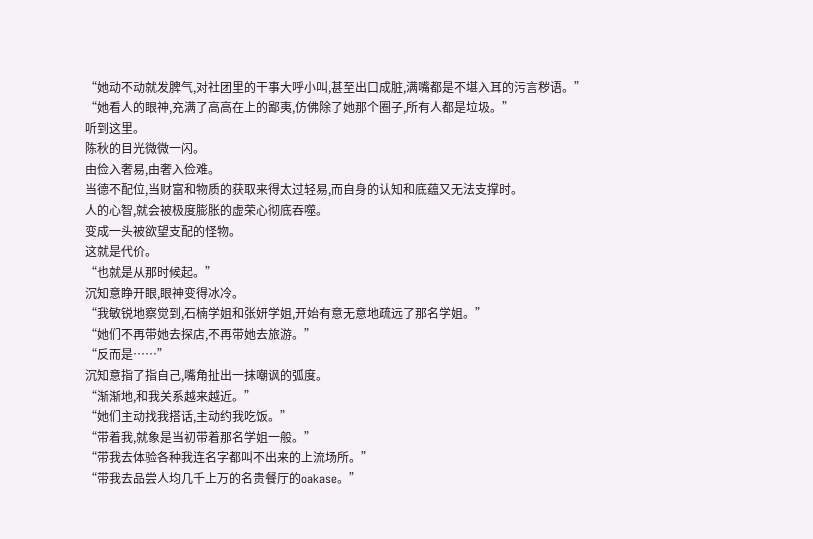“她动不动就发脾气,对社团里的干事大呼小叫,甚至出口成脏,满嘴都是不堪入耳的污言秽语。”
“她看人的眼神,充满了高高在上的鄙夷,仿佛除了她那个圈子,所有人都是垃圾。”
听到这里。
陈秋的目光微微一闪。
由俭入奢易,由奢入俭难。
当德不配位,当财富和物质的获取来得太过轻易,而自身的认知和底蕴又无法支撑时。
人的心智,就会被极度膨胀的虚荣心彻底吞噬。
变成一头被欲望支配的怪物。
这就是代价。
“也就是从那时候起。”
沉知意睁开眼,眼神变得冰冷。
“我敏锐地察觉到,石楠学姐和张妍学姐,开始有意无意地疏远了那名学姐。”
“她们不再带她去探店,不再带她去旅游。”
“反而是……”
沉知意指了指自己,嘴角扯出一抹嘲讽的弧度。
“渐渐地,和我关系越来越近。”
“她们主动找我搭话,主动约我吃饭。”
“带着我,就象是当初带着那名学姐一般。”
“带我去体验各种我连名字都叫不出来的上流场所。”
“带我去品尝人均几千上万的名贵餐厅的oakase。”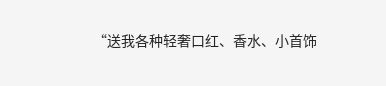“送我各种轻奢口红、香水、小首饰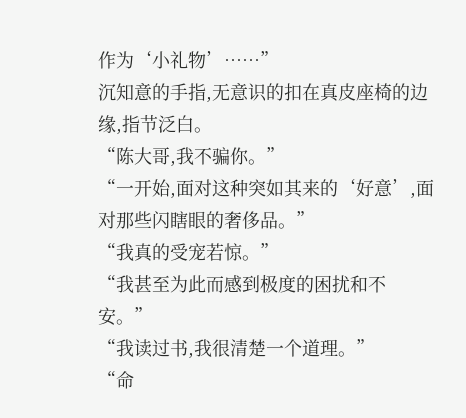作为‘小礼物’……”
沉知意的手指,无意识的扣在真皮座椅的边缘,指节泛白。
“陈大哥,我不骗你。”
“一开始,面对这种突如其来的‘好意’,面对那些闪瞎眼的奢侈品。”
“我真的受宠若惊。”
“我甚至为此而感到极度的困扰和不安。”
“我读过书,我很清楚一个道理。”
“命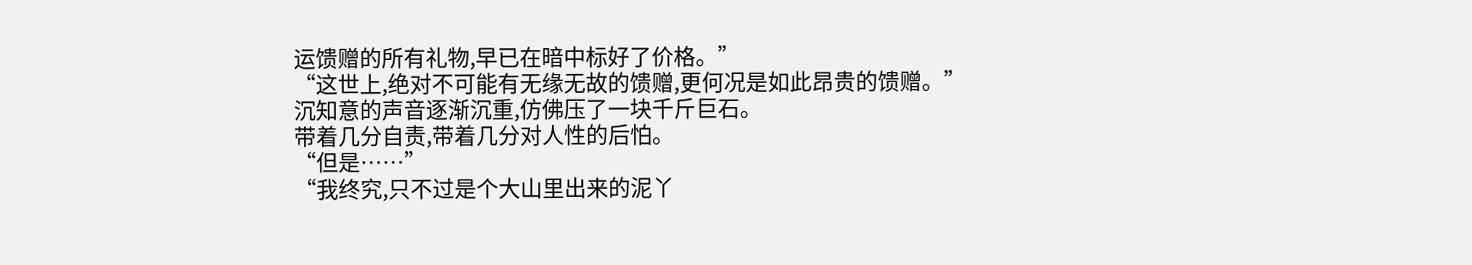运馈赠的所有礼物,早已在暗中标好了价格。”
“这世上,绝对不可能有无缘无故的馈赠,更何况是如此昂贵的馈赠。”
沉知意的声音逐渐沉重,仿佛压了一块千斤巨石。
带着几分自责,带着几分对人性的后怕。
“但是……”
“我终究,只不过是个大山里出来的泥丫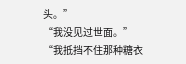头。”
“我没见过世面。”
“我抵挡不住那种糖衣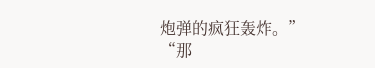炮弹的疯狂轰炸。”
“那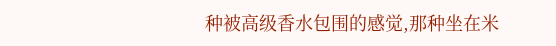种被高级香水包围的感觉,那种坐在米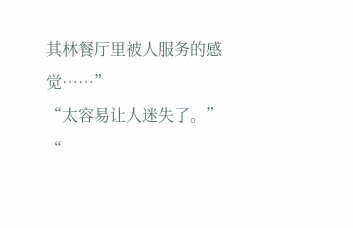其林餐厅里被人服务的感觉……”
“太容易让人迷失了。”
“